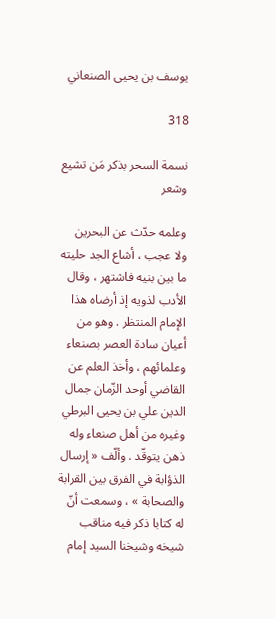يوسف بن يحيى الصنعاني

318

نسمة السحر بذكر مَن تشيع وشعر

وعلمه حدّث عن البحرين ولا عجب ، أشاع الجد حليته ما بين بنيه فاشتهر ، وقال الأدب لذويه إذ أرضاه هذا الإمام المنتظر . وهو من أعيان سادة العصر بصنعاء وعلمائهم ، وأخذ العلم عن القاضي أوحد الزّمان جمال الدين علي بن يحيى البرطي وغيره من أهل صنعاء وله ذهن يتوقّد . وألّف « إرسال الذؤابة في الفرق بين القرابة والصحابة » ، وسمعت أنّ له كتابا ذكر فيه مناقب شيخه وشيخنا السيد إمام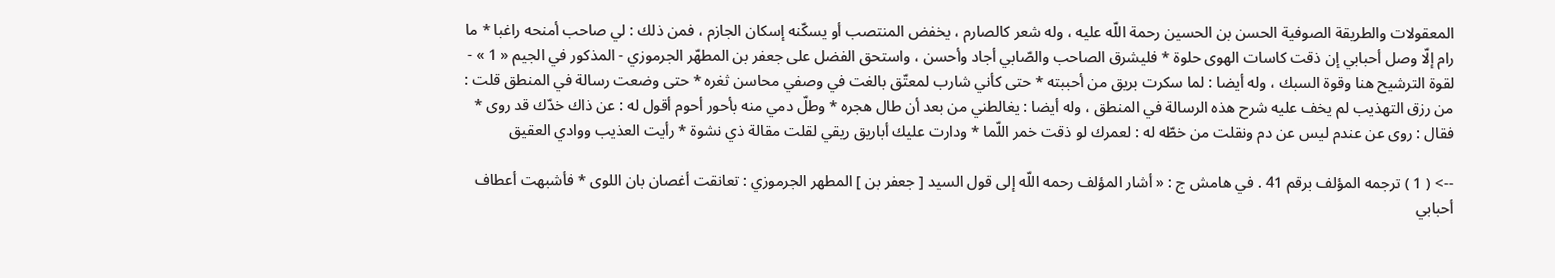المعقولات والطريقة الصوفية الحسن بن الحسين رحمة اللّه عليه ، وله شعر كالصارم ، يخفض المنتصب أو يسكّنه إسكان الجازم ، فمن ذلك : لي صاحب أمنحه راغبا * ما رام إلّا وصل أحبابي إن ذقت كاسات الهوى حلوة * فليشرق الصاحب والصّابي أجاد وأحسن ، واستحق الفضل على جعفر بن المطهّر الجرموزي - المذكور في الجيم « 1 » - لقوة الترشيح هنا وقوة السبك ، وله أيضا : لما سكرت بريق من أحببته * حتى كأني شارب لمعتّق بالغت في وصفي محاسن ثغره * حتى وضعت رسالة في المنطق قلت : من رزق التهذيب لم يخف عليه شرح هذه الرسالة في المنطق ، وله أيضا : يغالطني من بعد أن طال هجره * وطلّ دمي منه بأحور أحوم أقول له : عن ذاك خدّك قد روى * فقال : روى عن عندم ليس عن دم ونقلت من خطّه له : لعمرك لو ذقت خمر اللّما * ودارت عليك أباريق ريقي لقلت مقالة ذي نشوة * رأيت العذيب ووادي العقيق

--> ( 1 ) ترجمه المؤلف برقم 41 . في هامش ج : « أشار المؤلف رحمه اللّه إلى قول السيد [ جعفر بن ] المطهر الجرموزي : تعانقت أغصان بان اللوى * فأشبهت أعطاف أحبابي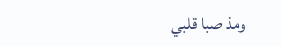ومذ صبا قلبي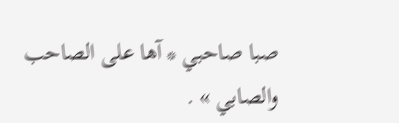صبا صاحبي * آها على الصاحب والصابي » .